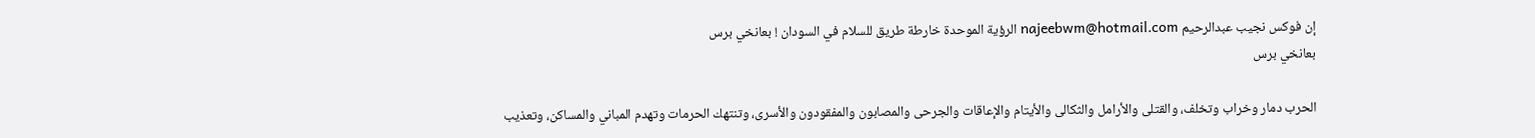إن فوكس نجيب عبدالرحيم najeebwm@hotmail.com الرؤية الموحدة خارطة طريق للسلام في السودان ! بعانخي برس
بعانخي برس

الحرب دمار وخراب وتخلف، والقتلى والأرامل والثكالى والأيتام والإعاقات والجرحى والمصابون والمفقودون والأسرى، وتنتهك الحرمات وتهدم المباني والمساكن، وتعذيب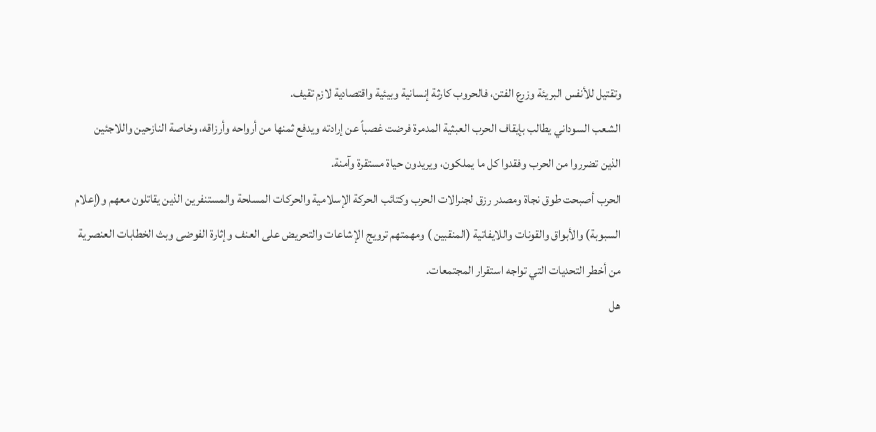وتقتيل للأنفس البريئة وزرع الفتن، فالحروب كارثة إنسانية وبيئية واقتصادية لازم تقيف.
الشعب السوداني يطالب بإيقاف الحرب العبثية المدمرة فرضت غصباً عن إرادته ويدفع ثمنها من أرواحه وأرزاقه، وخاصة النازحين واللاجئين الذين تضرروا من الحرب وفقدوا كل ما يملكون، ويريدون حياة مستقرة وآمنة.
الحرب أصبحت طوق نجاة ومصدر رزق لجنرالات الحرب وكتائب الحركة الإسلامية والحركات المسلحة والمستنفرين الذين يقاتلون معهم و(إعلام السبوبة) والأبواق والقونات واللايفاتية (المنقبين ) ومهمتهم ترويج الإشاعات والتحريض على العنف وإثارة الفوضى وبث الخطابات العنصرية من أخطر التحديات التي تواجه استقرار المجتمعات.
هل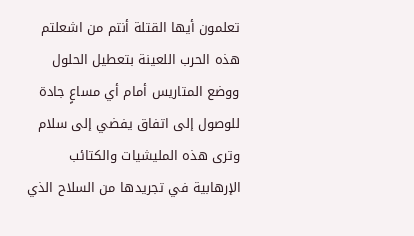تعلمون أيها القتلة أنتم من اشعلتم هذه الحرب اللعينة بتعطيل الحلول ووضع المتاريس أمام أي مساعٍ جادة للوصول إلى اتفاق يفضي إلى سلام وترى هذه المليشيات والكتائب الإرهابية في تجريدها من السلاح الذي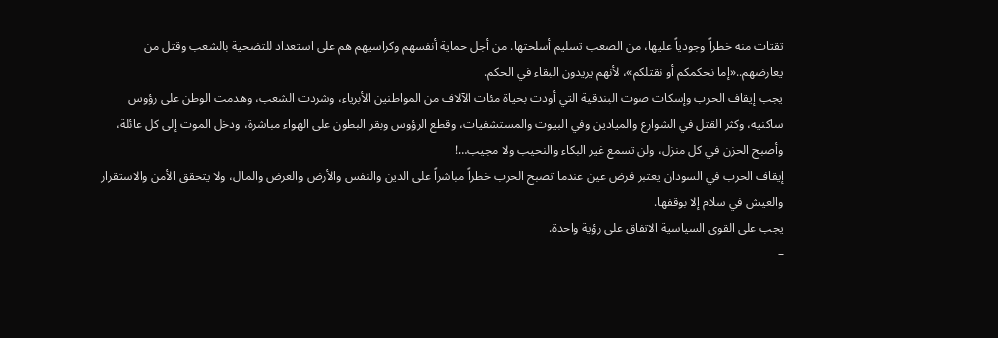تقتات منه خطراً وجودياً عليها، من الصعب تسليم أسلحتها. من أجل حماية أنفسهم وكراسيهم هم على استعداد للتضحية بالشعب وقتل من يعارضهم..«إما نحكمكم أو نقتلكم»، لأنهم يريدون البقاء في الحكم.
يجب إيقاف الحرب وإسكات صوت البندقية التي أودت بحياة مئات الآلاف من المواطنين الأبرياء، وشردت الشعب، وهدمت الوطن على رؤوس ساكنيه، وكثر القتل في الشوارع والميادين وفي البيوت والمستشفيات، وقطع الرؤوس وبقر البطون على الهواء مباشرة، ودخل الموت إلى كل عائلة، وأصبح الحزن في كل منزل، ولن تسمع غير البكاء والنحيب ولا مجيب…!
إيقاف الحرب في السودان يعتبر فرض عين عندما تصبح الحرب خطراً مباشراً على الدين والنفس والأرض والعرض والمال، ولا يتحقق الأمن والاستقرار والعيش في سلام إلا بوقفها.
يجب على القوى السياسية الاتفاق على رؤية واحدة.
–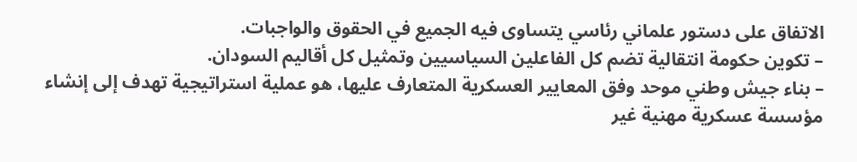الاتفاق على دستور علماني رئاسي يتساوى فيه الجميع في الحقوق والواجبات.
– تكوين حكومة انتقالية تضم كل الفاعلين السياسيين وتمثيل كل أقاليم السودان.
– بناء جيش وطني موحد وفق المعايير العسكرية المتعارف عليها، هو عملية استراتيجية تهدف إلى إنشاء مؤسسة عسكرية مهنية غير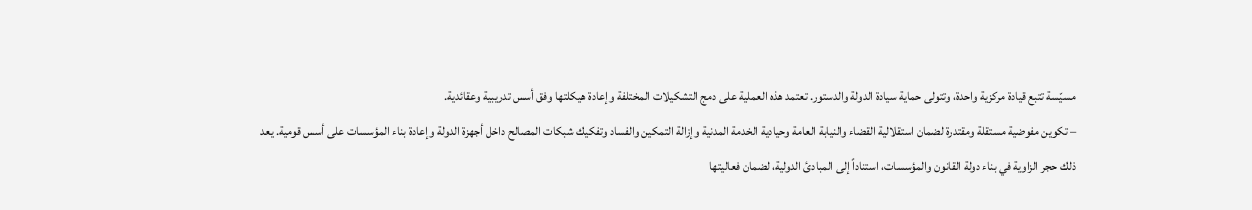مسيّسة تتبع قيادة مركزية واحدة، وتتولى حماية سيادة الدولة والدستور. تعتمد هذه العملية على دمج التشكيلات المختلفة وإعادة هيكلتها وفق أسس تدريبية وعقائدية.
– تكوين مفوضية مستقلة ومقتدرة لضمان استقلالية القضاء والنيابة العامة وحيادية الخدمة المدنية وإزالة التمكين والفساد وتفكيك شبكات المصالح داخل أجهزة الدولة وإعادة بناء المؤسسات على أسس قومية. يعد ذلك حجر الزاوية في بناء دولة القانون والمؤسسات، استناداً إلى المبادئ الدولية، لضمان فعاليتها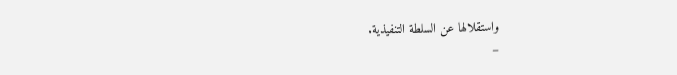واستقلالها عن السلطة التنفيذية.
–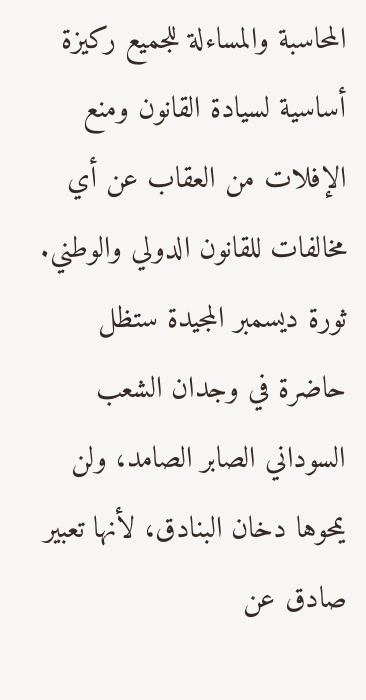المحاسبة والمساءلة للجميع ركيزة أساسية لسيادة القانون ومنع الإفلات من العقاب عن أي مخالفات للقانون الدولي والوطني.
ثورة ديسمبر المجيدة ستظل حاضرة في وجدان الشعب السوداني الصابر الصامد، ولن يمحوها دخان البنادق، لأنها تعبير صادق عن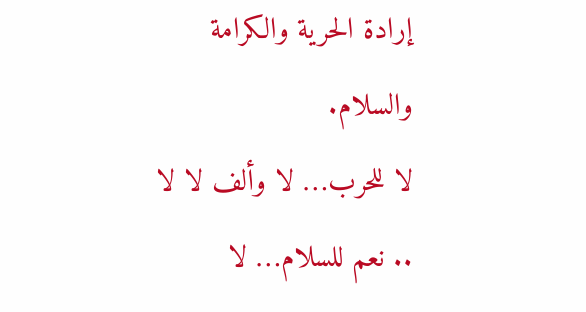إرادة الحرية والكرامة والسلام.
لا للحرب… لا وألف لا لا .. نعم للسلام… لا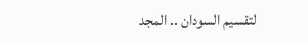لتقسيم السودان .. المجد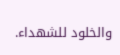والخلود للشهداء.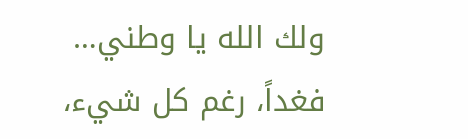ولك الله يا وطني… فغداً، رغم كل شيء،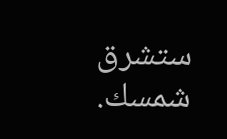ستشرق شمسك.